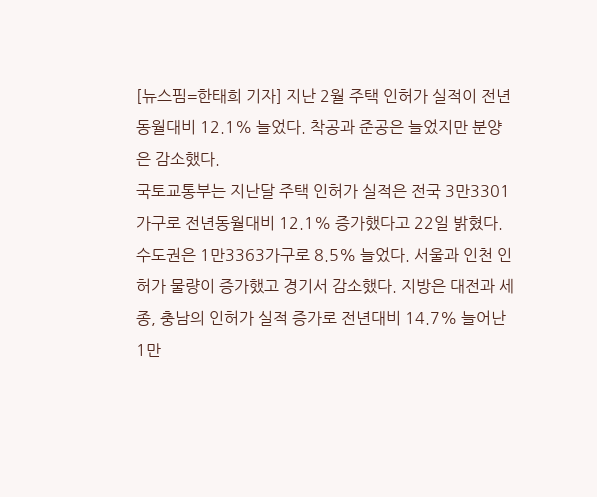[뉴스핌=한태희 기자] 지난 2월 주택 인허가 실적이 전년동월대비 12.1% 늘었다. 착공과 준공은 늘었지만 분양은 감소했다.
국토교통부는 지난달 주택 인허가 실적은 전국 3만3301가구로 전년동월대비 12.1% 증가했다고 22일 밝혔다.
수도권은 1만3363가구로 8.5% 늘었다. 서울과 인천 인허가 물량이 증가했고 경기서 감소했다. 지방은 대전과 세종, 충남의 인허가 실적 증가로 전년대비 14.7% 늘어난 1만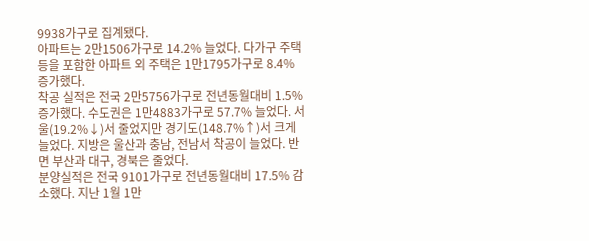9938가구로 집계됐다.
아파트는 2만1506가구로 14.2% 늘었다. 다가구 주택 등을 포함한 아파트 외 주택은 1만1795가구로 8.4% 증가했다.
착공 실적은 전국 2만5756가구로 전년동월대비 1.5% 증가했다. 수도권은 1만4883가구로 57.7% 늘었다. 서울(19.2%↓)서 줄었지만 경기도(148.7%↑)서 크게 늘었다. 지방은 울산과 충남, 전남서 착공이 늘었다. 반면 부산과 대구, 경북은 줄었다.
분양실적은 전국 9101가구로 전년동월대비 17.5% 감소했다. 지난 1월 1만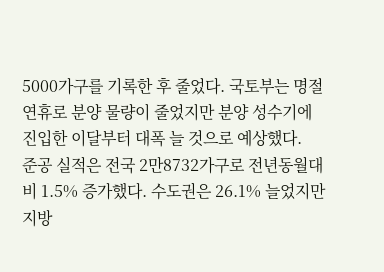5000가구를 기록한 후 줄었다. 국토부는 명절 연휴로 분양 물량이 줄었지만 분양 성수기에 진입한 이달부터 대폭 늘 것으로 예상했다.
준공 실적은 전국 2만8732가구로 전년동월대비 1.5% 증가했다. 수도권은 26.1% 늘었지만 지방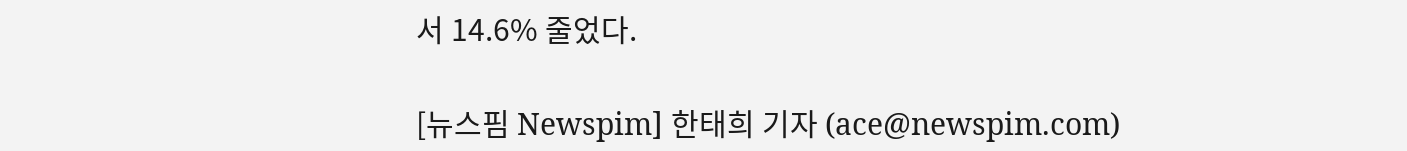서 14.6% 줄었다.

[뉴스핌 Newspim] 한태희 기자 (ace@newspim.com)